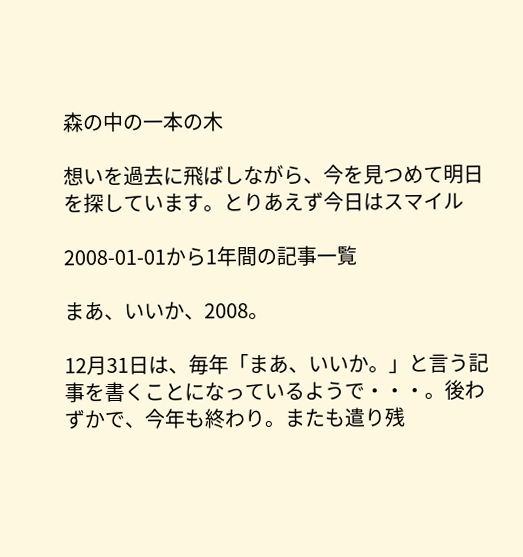森の中の一本の木

想いを過去に飛ばしながら、今を見つめて明日を探しています。とりあえず今日はスマイル

2008-01-01から1年間の記事一覧

まあ、いいか、2008。

12月31日は、毎年「まあ、いいか。」と言う記事を書くことになっているようで・・・。後わずかで、今年も終わり。またも遣り残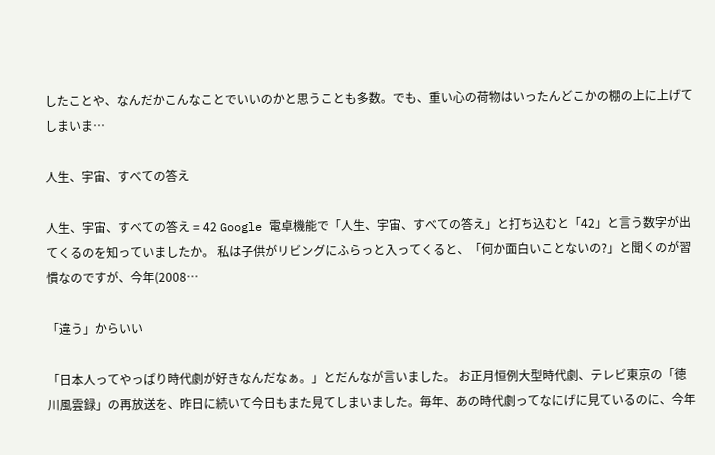したことや、なんだかこんなことでいいのかと思うことも多数。でも、重い心の荷物はいったんどこかの棚の上に上げてしまいま…

人生、宇宙、すべての答え

人生、宇宙、すべての答え = 42 Google 電卓機能で「人生、宇宙、すべての答え」と打ち込むと「42」と言う数字が出てくるのを知っていましたか。 私は子供がリビングにふらっと入ってくると、「何か面白いことないの?」と聞くのが習慣なのですが、今年(2008…

「違う」からいい

「日本人ってやっぱり時代劇が好きなんだなぁ。」とだんなが言いました。 お正月恒例大型時代劇、テレビ東京の「徳川風雲録」の再放送を、昨日に続いて今日もまた見てしまいました。毎年、あの時代劇ってなにげに見ているのに、今年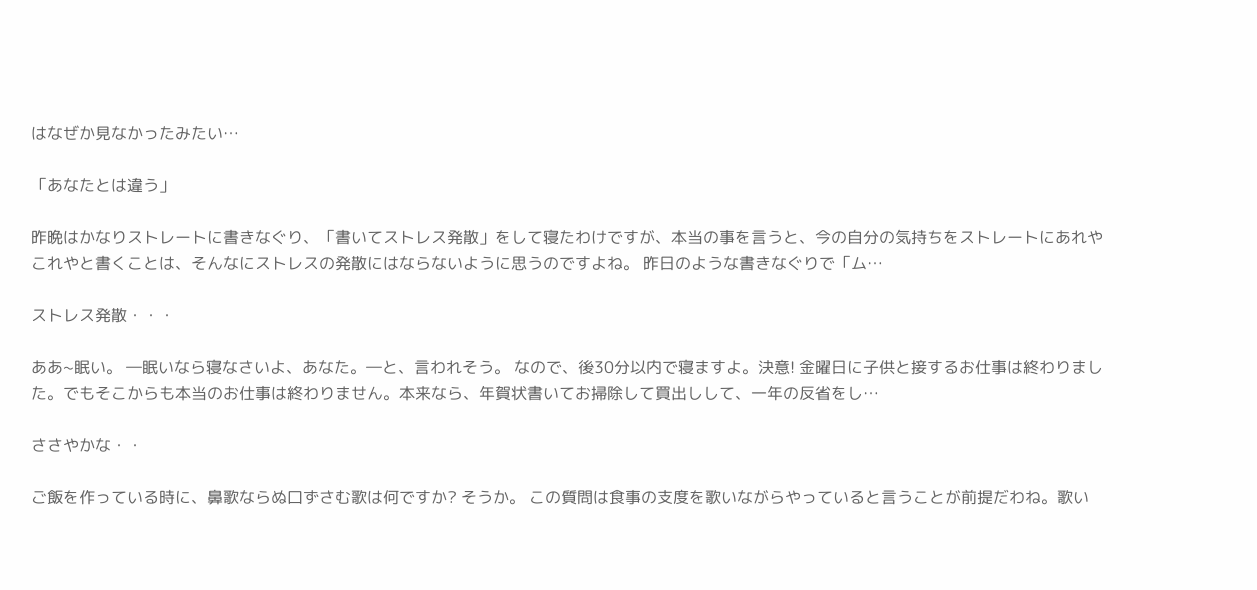はなぜか見なかったみたい…

「あなたとは違う」

昨晩はかなりストレートに書きなぐり、「書いてストレス発散」をして寝たわけですが、本当の事を言うと、今の自分の気持ちをストレートにあれやこれやと書くことは、そんなにストレスの発散にはならないように思うのですよね。 昨日のような書きなぐりで「ム…

ストレス発散・・・

ああ~眠い。 ―眠いなら寝なさいよ、あなた。―と、言われそう。 なので、後30分以内で寝ますよ。決意! 金曜日に子供と接するお仕事は終わりました。でもそこからも本当のお仕事は終わりません。本来なら、年賀状書いてお掃除して買出しして、一年の反省をし…

ささやかな・・

ご飯を作っている時に、鼻歌ならぬ口ずさむ歌は何ですか? そうか。 この質問は食事の支度を歌いながらやっていると言うことが前提だわね。歌い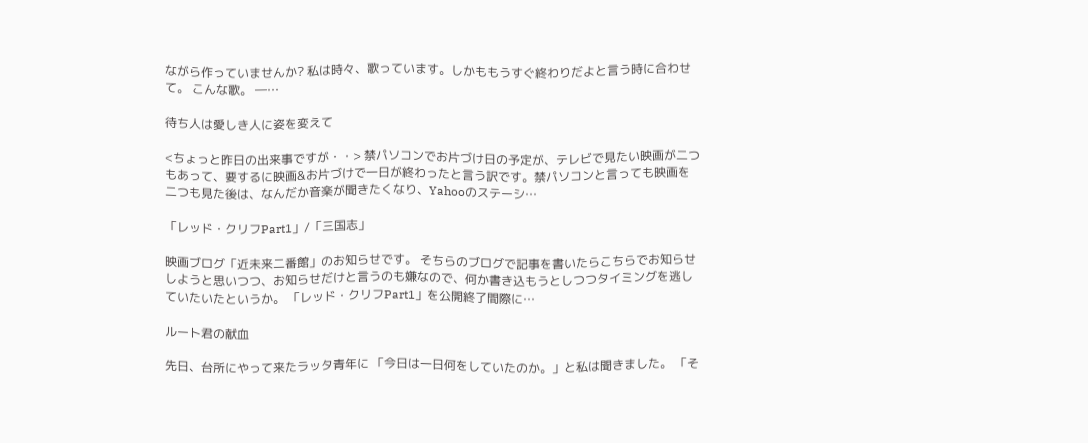ながら作っていませんか? 私は時々、歌っています。しかももうすぐ終わりだよと言う時に合わせて。 こんな歌。 ―…

待ち人は愛しき人に姿を変えて

<ちょっと昨日の出来事ですが・・> 禁パソコンでお片づけ日の予定が、テレビで見たい映画が二つもあって、要するに映画&お片づけで一日が終わったと言う訳です。禁パソコンと言っても映画を二つも見た後は、なんだか音楽が聞きたくなり、Yahooのステーシ…

「レッド・クリフPart1」/「三国志」

映画ブログ「近未来二番館」のお知らせです。 そちらのブログで記事を書いたらこちらでお知らせしようと思いつつ、お知らせだけと言うのも嫌なので、何か書き込もうとしつつタイミングを逃していたいたというか。 「レッド・クリフPart1」を公開終了間際に…

ルート君の献血

先日、台所にやって来たラッタ青年に 「今日は一日何をしていたのか。」と私は聞きました。 「そ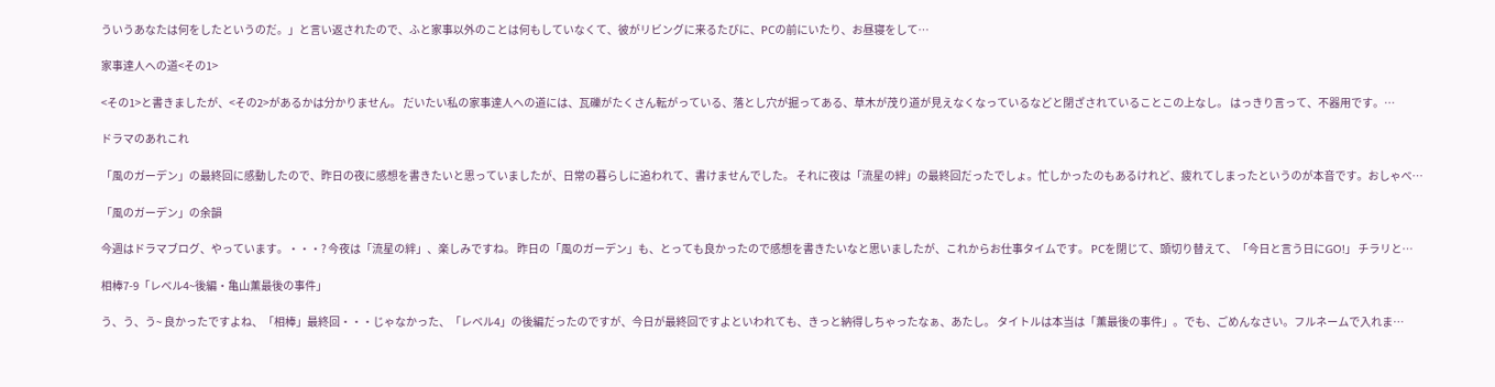ういうあなたは何をしたというのだ。」と言い返されたので、ふと家事以外のことは何もしていなくて、彼がリビングに来るたびに、PCの前にいたり、お昼寝をして…

家事達人への道<その1>

<その1>と書きましたが、<その2>があるかは分かりません。 だいたい私の家事達人への道には、瓦礫がたくさん転がっている、落とし穴が掘ってある、草木が茂り道が見えなくなっているなどと閉ざされていることこの上なし。 はっきり言って、不器用です。…

ドラマのあれこれ

「風のガーデン」の最終回に感動したので、昨日の夜に感想を書きたいと思っていましたが、日常の暮らしに追われて、書けませんでした。 それに夜は「流星の絆」の最終回だったでしょ。忙しかったのもあるけれど、疲れてしまったというのが本音です。おしゃべ…

「風のガーデン」の余韻

今週はドラマブログ、やっています。・・・? 今夜は「流星の絆」、楽しみですね。 昨日の「風のガーデン」も、とっても良かったので感想を書きたいなと思いましたが、これからお仕事タイムです。 PCを閉じて、頭切り替えて、「今日と言う日にGO!」 チラリと…

相棒7-9「レベル4~後編・亀山薫最後の事件」

う、う、う~ 良かったですよね、「相棒」最終回・・・じゃなかった、「レベル4」の後編だったのですが、今日が最終回ですよといわれても、きっと納得しちゃったなぁ、あたし。 タイトルは本当は「薫最後の事件」。でも、ごめんなさい。フルネームで入れま…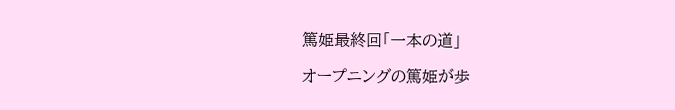篤姫最終回「一本の道」

オープニングの篤姫が歩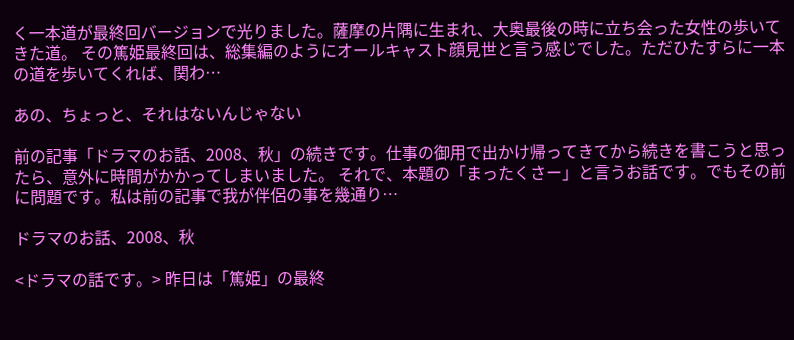く一本道が最終回バージョンで光りました。薩摩の片隅に生まれ、大奥最後の時に立ち会った女性の歩いてきた道。 その篤姫最終回は、総集編のようにオールキャスト顔見世と言う感じでした。ただひたすらに一本の道を歩いてくれば、関わ…

あの、ちょっと、それはないんじゃない

前の記事「ドラマのお話、2008、秋」の続きです。仕事の御用で出かけ帰ってきてから続きを書こうと思ったら、意外に時間がかかってしまいました。 それで、本題の「まったくさー」と言うお話です。でもその前に問題です。私は前の記事で我が伴侶の事を幾通り…

ドラマのお話、2008、秋

<ドラマの話です。> 昨日は「篤姫」の最終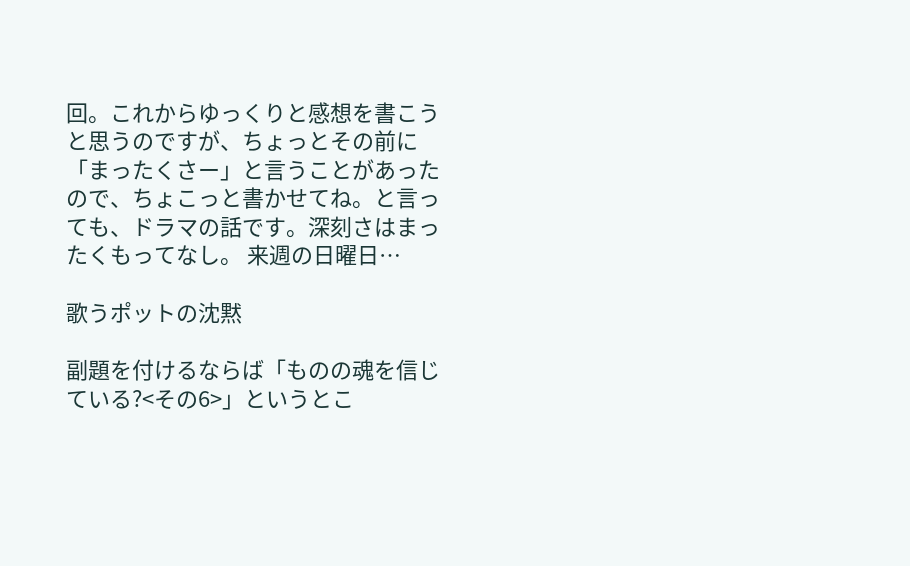回。これからゆっくりと感想を書こうと思うのですが、ちょっとその前に「まったくさー」と言うことがあったので、ちょこっと書かせてね。と言っても、ドラマの話です。深刻さはまったくもってなし。 来週の日曜日…

歌うポットの沈黙

副題を付けるならば「ものの魂を信じている?<その6>」というとこ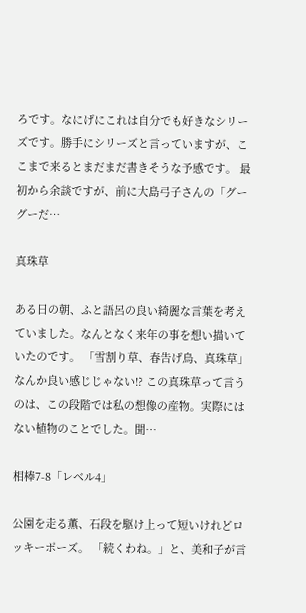ろです。なにげにこれは自分でも好きなシリーズです。勝手にシリーズと言っていますが、ここまで来るとまだまだ書きそうな予感です。 最初から余談ですが、前に大島弓子さんの「グーグーだ…

真珠草

ある日の朝、ふと語呂の良い綺麗な言葉を考えていました。なんとなく来年の事を想い描いていたのです。 「雪割り草、春告げ鳥、真珠草」 なんか良い感じじゃない!? この真珠草って言うのは、この段階では私の想像の産物。実際にはない植物のことでした。聞…

相棒7-8「レベル4」

公園を走る薫、石段を駆け上って短いけれどロッキーポーズ。 「続くわね。」と、美和子が言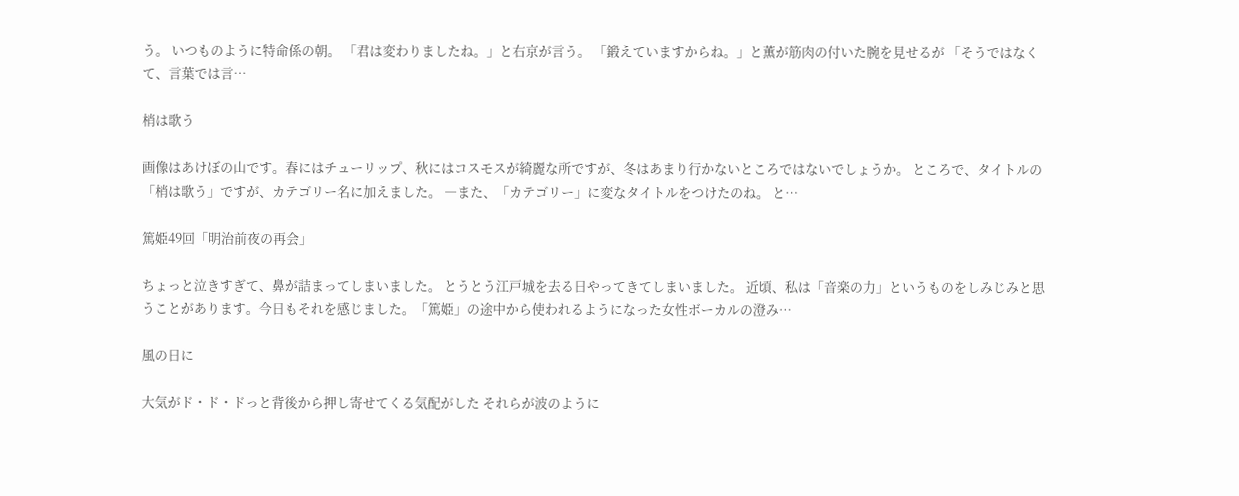う。 いつものように特命係の朝。 「君は変わりましたね。」と右京が言う。 「鍛えていますからね。」と薫が筋肉の付いた腕を見せるが 「そうではなくて、言葉では言…

梢は歌う

画像はあけぼの山です。春にはチューリップ、秋にはコスモスが綺麗な所ですが、冬はあまり行かないところではないでしょうか。 ところで、タイトルの「梢は歌う」ですが、カテゴリー名に加えました。 ―また、「カテゴリー」に変なタイトルをつけたのね。 と…

篤姫49回「明治前夜の再会」

ちょっと泣きすぎて、鼻が詰まってしまいました。 とうとう江戸城を去る日やってきてしまいました。 近頃、私は「音楽の力」というものをしみじみと思うことがあります。今日もそれを感じました。「篤姫」の途中から使われるようになった女性ボーカルの澄み…

風の日に

大気がド・ド・ドっと背後から押し寄せてくる気配がした それらが波のように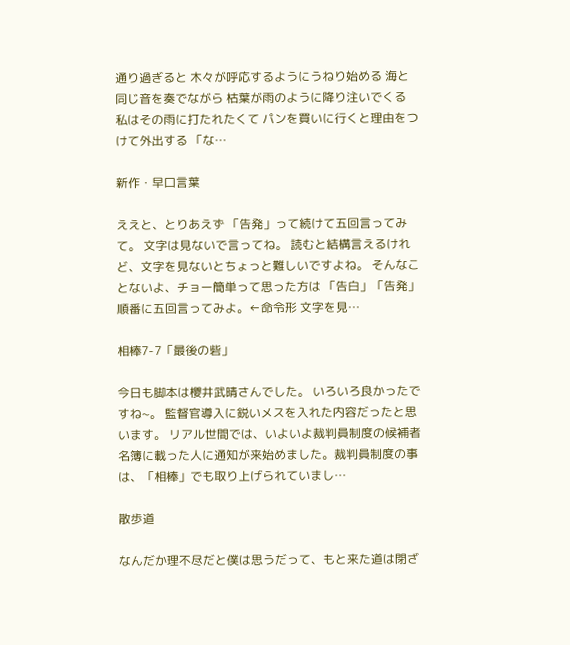通り過ぎると 木々が呼応するようにうねり始める 海と同じ音を奏でながら 枯葉が雨のように降り注いでくる 私はその雨に打たれたくて パンを買いに行くと理由をつけて外出する 「な…

新作・早口言葉

ええと、とりあえず 「告発」って続けて五回言ってみて。 文字は見ないで言ってね。 読むと結構言えるけれど、文字を見ないとちょっと難しいですよね。 そんなことないよ、チョー簡単って思った方は 「告白」「告発」順番に五回言ってみよ。←命令形 文字を見…

相棒7-7「最後の砦」

今日も脚本は櫻井武晴さんでした。 いろいろ良かったですね~。 監督官導入に鋭いメスを入れた内容だったと思います。 リアル世間では、いよいよ裁判員制度の候補者名簿に載った人に通知が来始めました。裁判員制度の事は、「相棒」でも取り上げられていまし…

散歩道

なんだか理不尽だと僕は思うだって、もと来た道は閉ざ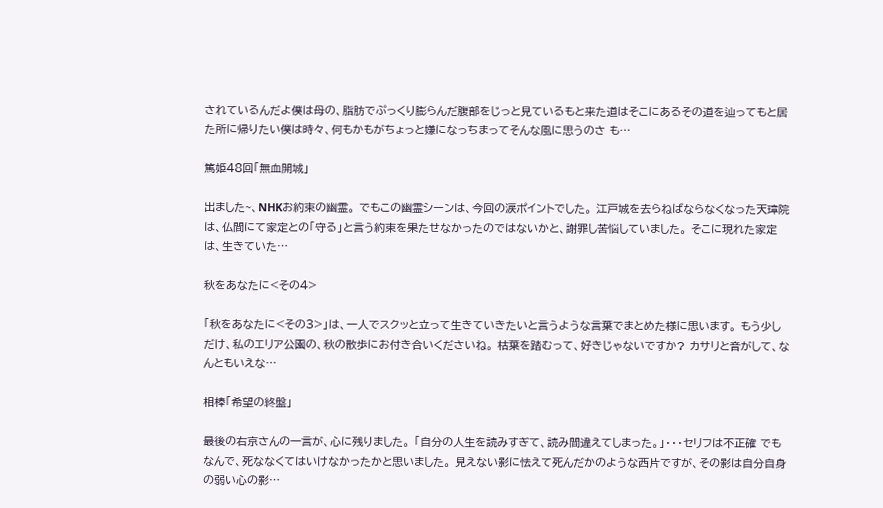されているんだよ僕は母の、脂肪でぷっくり膨らんだ腹部をじっと見ているもと来た道はそこにあるその道を辿ってもと居た所に帰りたい僕は時々、何もかもがちょっと嫌になっちまってそんな風に思うのさ も…

篤姫48回「無血開城」

出ました~、NHKお約束の幽霊。 でもこの幽霊シーンは、今回の涙ポイントでした。 江戸城を去らねばならなくなった天璋院は、仏間にて家定との「守る」と言う約束を果たせなかったのではないかと、謝罪し苦悩していました。 そこに現れた家定は、生きていた…

秋をあなたに<その4>

「秋をあなたに<その3>」は、一人でスクッと立って生きていきたいと言うような言葉でまとめた様に思います。 もう少しだけ、私のエリア公園の、秋の散歩にお付き合いくださいね。 枯葉を踏むって、好きじゃないですか? カサリと音がして、なんともいえな…

相棒「希望の終盤」

最後の右京さんの一言が、心に残りました。 「自分の人生を読みすぎて、読み間違えてしまった。」・・・セリフは不正確 でもなんで、死ななくてはいけなかったかと思いました。 見えない影に怯えて死んだかのような西片ですが、その影は自分自身の弱い心の影…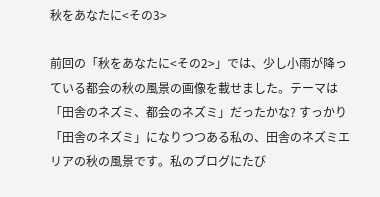秋をあなたに<その3>

前回の「秋をあなたに<その2>」では、少し小雨が降っている都会の秋の風景の画像を載せました。テーマは「田舎のネズミ、都会のネズミ」だったかな? すっかり「田舎のネズミ」になりつつある私の、田舎のネズミエリアの秋の風景です。私のブログにたび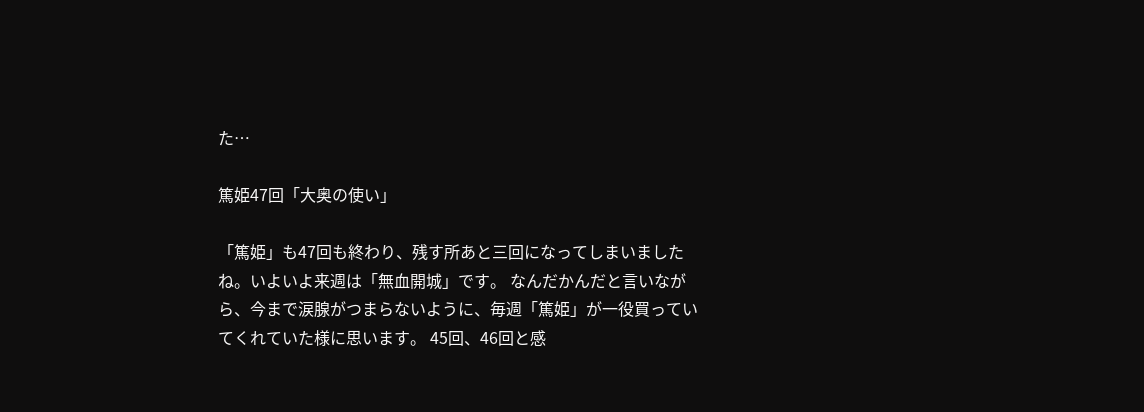た…

篤姫47回「大奥の使い」

「篤姫」も47回も終わり、残す所あと三回になってしまいましたね。いよいよ来週は「無血開城」です。 なんだかんだと言いながら、今まで涙腺がつまらないように、毎週「篤姫」が一役買っていてくれていた様に思います。 45回、46回と感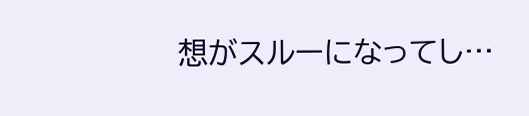想がスルーになってし…